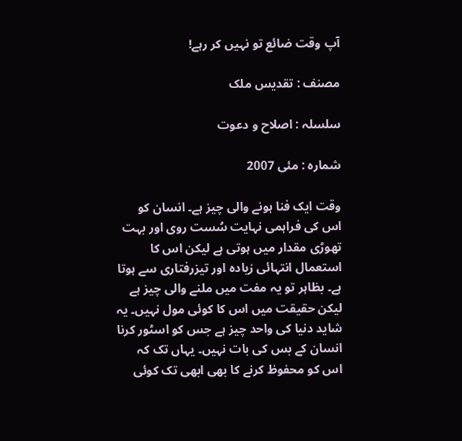آپ وقت ضائع تو نہیں کر رہے!

مصنف : تقدیس ملک

سلسلہ : اصلاح و دعوت

شمارہ : مئی 2007

وقت ایک فنا ہونے والی چیز ہے۔ انسان کو اس کی فراہمی نہایت سُست روی اور بہت تھوڑی مقدار میں ہوتی ہے لیکن اس کا استعمال انتہائی زیادہ اور تیزرفتاری سے ہوتا ہے۔ بظاہر تو یہ مفت میں ملنے والی چیز ہے لیکن حقیقت میں اس کا کوئی مول نہیں۔ یہ شاید دنیا کی واحد چیز ہے جس کو اسٹور کرنا انسان کے بس کی بات نہیں۔ یہاں تک کہ اس کو محفوظ کرنے کا بھی ابھی تک کوئی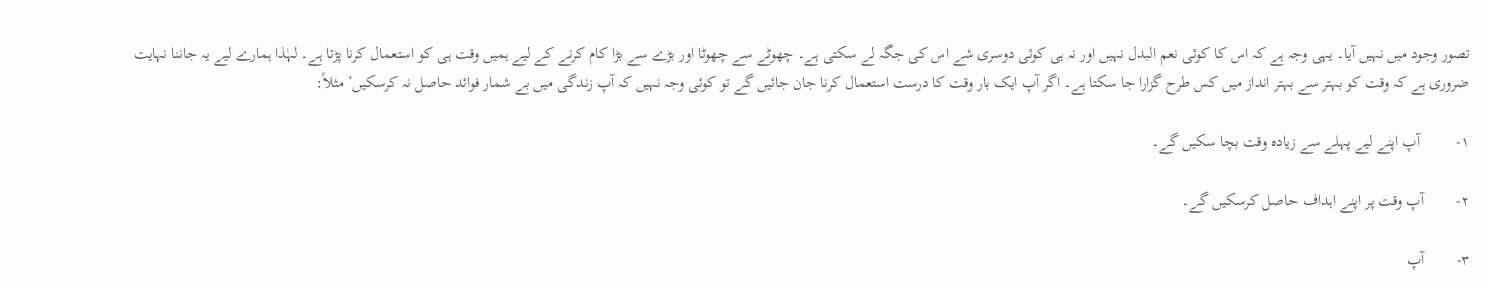تصور وجود میں نہیں آیا۔ یہی وجہ ہے کہ اس کا کوئی نعم البدل نہیں اور نہ ہی کوئی دوسری شے اس کی جگہ لے سکتی ہے۔ چھوٹے سے چھوٹا اور بڑے سے بڑا کام کرنے کے لیے ہمیں وقت ہی کو استعمال کرنا پڑتا ہے۔ لہٰذا ہمارے لیے یہ جاننا نہایت ضروری ہے کہ وقت کو بہتر سے بہتر انداز میں کس طرح گزارا جا سکتا ہے۔ اگر آپ ایک بار وقت کا درست استعمال کرنا جان جائیں گے تو کوئی وجہ نہیں کہ آپ زندگی میں بے شمار فوائد حاصل نہ کرسکیں’ مثلاً:

۱-         آپ اپنے لیے پہلے سے زیادہ وقت بچا سکیں گے۔

۲-        آپ وقت پر اپنے اہداف حاصل کرسکیں گے۔

۳-        آپ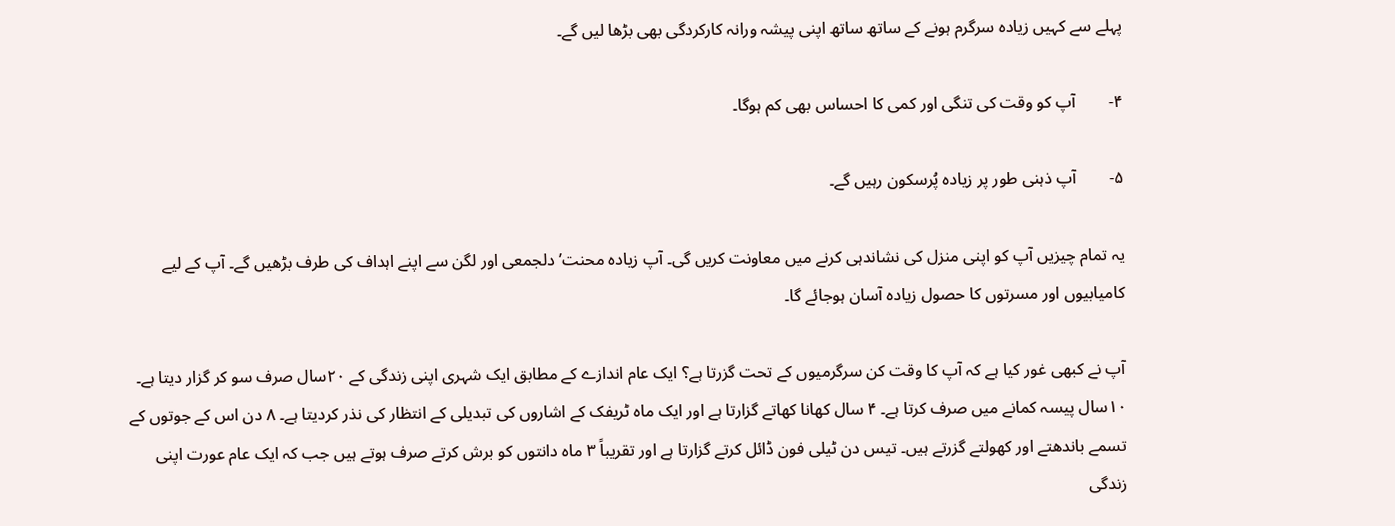پہلے سے کہیں زیادہ سرگرم ہونے کے ساتھ ساتھ اپنی پیشہ ورانہ کارکردگی بھی بڑھا لیں گے۔

۴-        آپ کو وقت کی تنگی اور کمی کا احساس بھی کم ہوگا۔

۵-        آپ ذہنی طور پر زیادہ پُرسکون رہیں گے۔

یہ تمام چیزیں آپ کو اپنی منزل کی نشاندہی کرنے میں معاونت کریں گی۔ آپ زیادہ محنت’ دلجمعی اور لگن سے اپنے اہداف کی طرف بڑھیں گے۔ آپ کے لیے کامیابیوں اور مسرتوں کا حصول زیادہ آسان ہوجائے گا۔

آپ نے کبھی غور کیا ہے کہ آپ کا وقت کن سرگرمیوں کے تحت گزرتا ہے؟ ایک عام اندازے کے مطابق ایک شہری اپنی زندگی کے ۲۰سال صرف سو کر گزار دیتا ہے۔ ۱۰سال پیسہ کمانے میں صرف کرتا ہے۔ ۴ سال کھانا کھاتے گزارتا ہے اور ایک ماہ ٹریفک کے اشاروں کی تبدیلی کے انتظار کی نذر کردیتا ہے۔ ۸ دن اس کے جوتوں کے تسمے باندھتے اور کھولتے گزرتے ہیں۔ تیس دن ٹیلی فون ڈائل کرتے گزارتا ہے اور تقریباً ۳ ماہ دانتوں کو برش کرتے صرف ہوتے ہیں جب کہ ایک عام عورت اپنی زندگی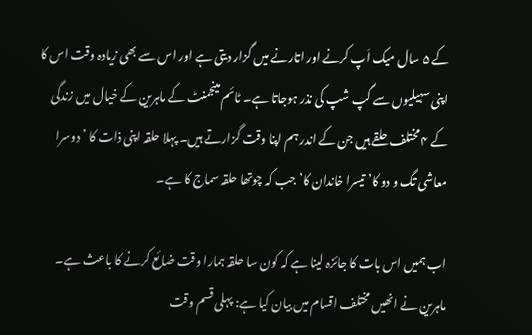کے ۵ سال میک اَپ کرنے اور اتارنے میں گزار دیتی ہے اور اس سے بھی زیادہ وقت اس کا اپنی سہیلیوں سے گپ شپ کی نذر ہوجاتا ہے۔ ٹائم مینجمنٹ کے ماہرین کے خیال میں زندگی کے ۴ مختلف حلقے ہیں جن کے اندر ہم اپنا وقت گزارتے ہیں۔ پہلا حلقہ اپنی ذات کا ’ دوسرا معاشی تگ و دو کا’ تیسرا خاندان کا’ جب کہ چوتھا حلقہ سماج کا ہے۔

اب ہمیں اس بات کا جائزہ لینا ہے کہ کون سا حلقہ ہمارا وقت ضائع کرنے کا باعث ہے۔ ماہرین نے انھیں مختلف اقسام میں بیان کیا ہے: پہلی قسم وقت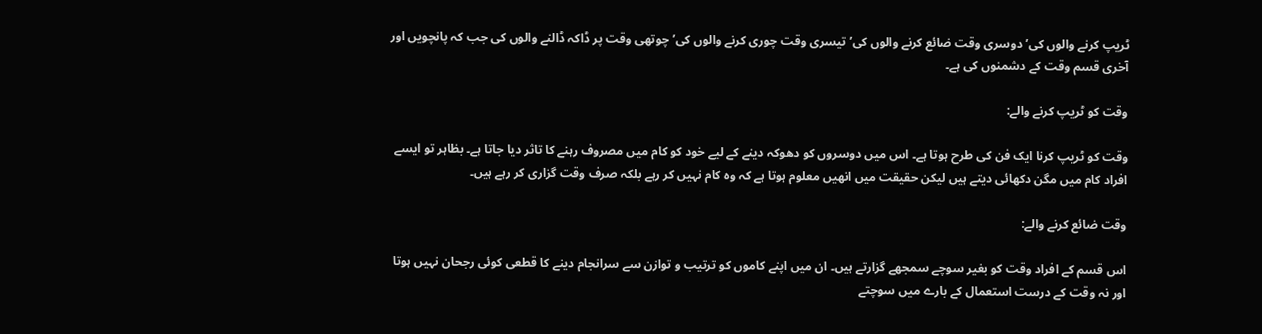ٹریپ کرنے والوں کی’ دوسری وقت ضائع کرنے والوں کی’ تیسری وقت چوری کرنے والوں کی’ چوتھی وقت پر ڈاکہ ڈالنے والوں کی جب کہ پانچویں اور آخری قسم وقت کے دشمنوں کی ہے۔

وقت کو ٹریپ کرنے والے:

وقت کو ٹریپ کرنا ایک فن کی طرح ہوتا ہے۔ اس میں دوسروں کو دھوکہ دینے کے لیے خود کو کام میں مصروف رہنے کا تاثر دیا جاتا ہے۔ بظاہر تو ایسے افراد کام میں مگن دکھائی دیتے ہیں لیکن حقیقت میں انھیں معلوم ہوتا ہے کہ وہ کام نہیں کر رہے بلکہ صرف وقت گزاری کر رہے ہیں۔

وقت ضائع کرنے والے:

اس قسم کے افراد وقت کو بغیر سوچے سمجھے گزارتے ہیں۔ ان میں اپنے کاموں کو ترتیب و توازن سے سرانجام دینے کا قطعی کوئی رجحان نہیں ہوتا اور نہ وقت کے درست استعمال کے بارے میں سوچتے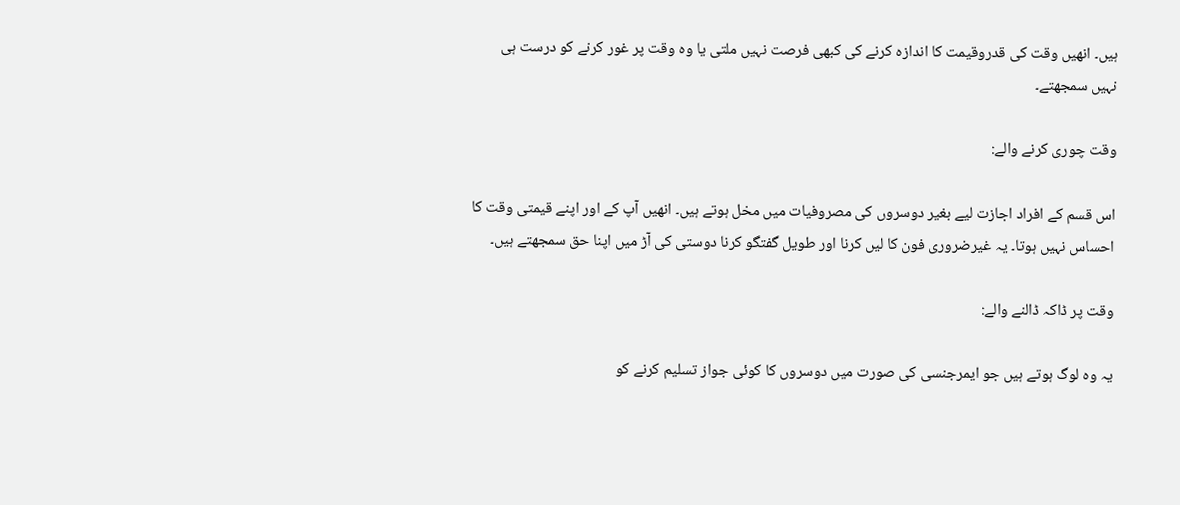ہیں۔ انھیں وقت کی قدروقیمت کا اندازہ کرنے کی کبھی فرصت نہیں ملتی یا وہ وقت پر غور کرنے کو درست ہی نہیں سمجھتے۔

وقت چوری کرنے والے:

اس قسم کے افراد اجازت لیے بغیر دوسروں کی مصروفیات میں مخل ہوتے ہیں۔ انھیں آپ کے اور اپنے قیمتی وقت کا احساس نہیں ہوتا۔ یہ غیرضروری فون کا لیں کرنا اور طویل گفتگو کرنا دوستی کی آڑ میں اپنا حق سمجھتے ہیں۔

وقت پر ڈاکہ ڈالنے والے:

یہ وہ لوگ ہوتے ہیں جو ایمرجنسی کی صورت میں دوسروں کا کوئی جواز تسلیم کرنے کو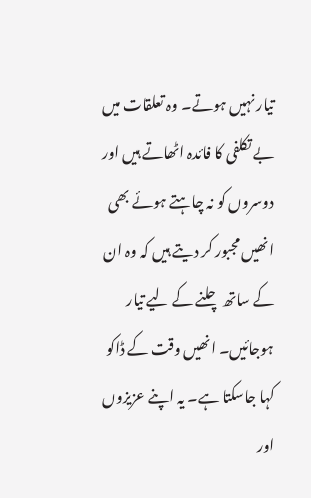تیار نہیں ہوتے۔ وہ تعلقات میں بے تکلفی کا فائدہ اٹھاتے ہیں اور دوسروں کو نہ چاہتے ہوئے بھی انھیں مجبور کر دیتے ہیں کہ وہ ان کے ساتھ چلنے کے لیے تیار ہوجائیں۔ انھیں وقت کے ڈاکو کہا جاسکتا ہے۔ یہ اپنے عزیزوں اور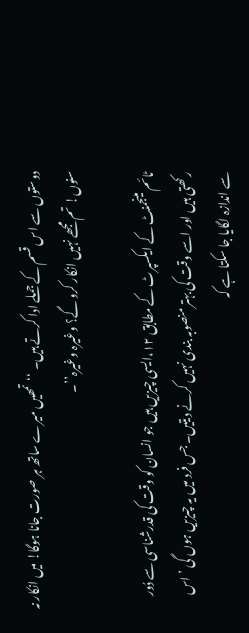دوستوں سے اس قسم کے جملے ادا کرتے ہیں۔ ‘‘تمھیں میرے ساتھ ہر صورت جانا ہوگا! میں انکار نہ سنوں! تم مجھے نہیں انکار کرو گے؟ وغیرہ وغیرہ’’۔

ٹائم مینجمنٹ کے ایکسپرٹ کے مطابق ۱۲،ایسی چیزیں ہیں جو انسان کو وقت کی قدرشناسی سے دُور رکھتی ہیں اور اسے وقت کی بہتر منصوبہ بندی نہیں کرنے دیتیں۔ جس فرد میں یہ چیزیں ہوں گی ’ اس سے اندازہ لگایا جا سکتا ہے کہ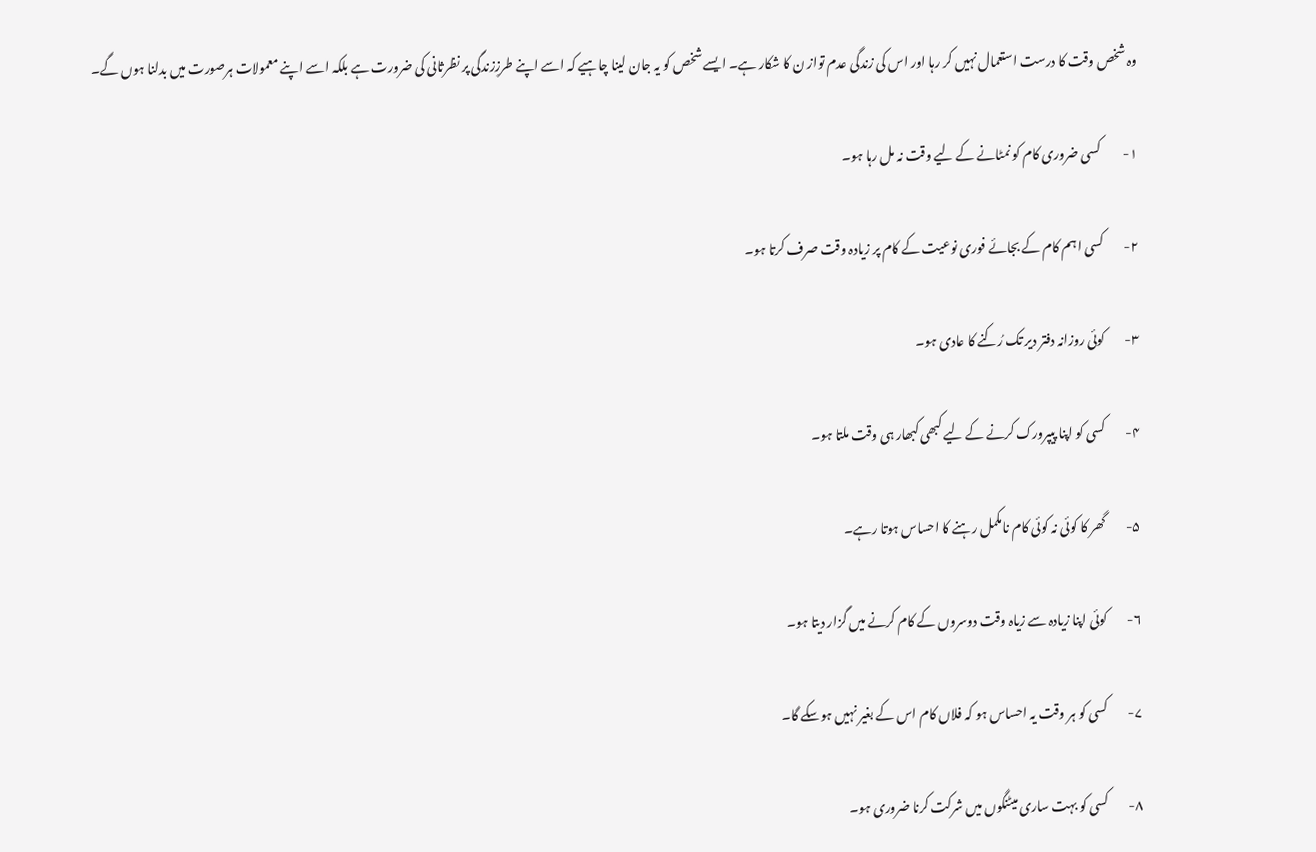وہ شخص وقت کا درست استعمال نہیں کر رہا اور اس کی زندگی عدم تواز ن کا شکار ہے۔ ایسے شخص کو یہ جان لینا چاہیے کہ اسے اپنے طرزِزندگی پر نظرثانی کی ضرورت ہے بلکہ اسے اپنے معمولات ہرصورت میں بدلنا ہوں گے۔

۱-         کسی ضروری کام کو نمٹانے کے لیے وقت نہ مل رہا ہو۔

۲-        کسی اہم کام کے بجائے فوری نوعیت کے کام پر زیادہ وقت صرف کرتا ہو۔

۳-        کوئی روزانہ دفتر دیر تک رُکنے کا عادی ہو۔

۴-        کسی کو اپنا پیپرورک کرنے کے لیے کبھی کبھار ہی وقت ملتا ہو۔

۵-        گھر کا کوئی نہ کوئی کام نامکمل رہنے کا احساس ہوتا رہے۔

۶-        کوئی اپنا زیادہ سے زیاہ وقت دوسروں کے کام کرنے میں گزار دیتا ہو۔

۷-        کسی کو ہر وقت یہ احساس ہو کہ فلاں کام اس کے بغیر نہیں ہوسکے گا۔

۸-        کسی کو بہت ساری میٹنگوں میں شرکت کرنا ضروری ہو۔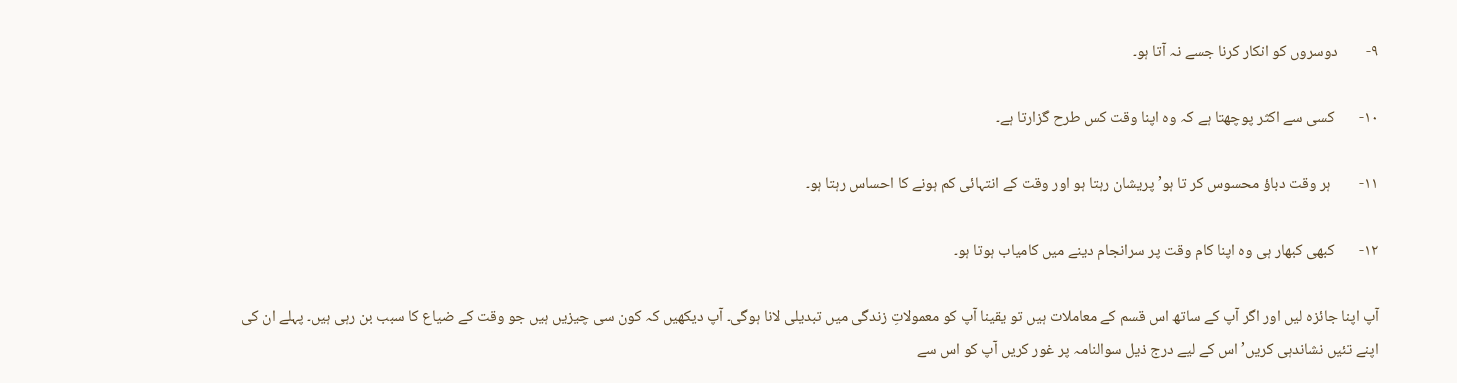۹-        دوسروں کو انکار کرنا جسے نہ آتا ہو۔

۱۰-       کسی سے اکثر پوچھتا ہے کہ وہ اپنا وقت کس طرح گزارتا ہے۔

۱۱-        ہر وقت دباؤ محسوس کر تا ہو’ پریشان رہتا ہو اور وقت کے انتہائی کم ہونے کا احساس رہتا ہو۔

۱۲-       کبھی کبھار ہی وہ اپنا کام وقت پر سرانجام دینے میں کامیاب ہوتا ہو۔

آپ اپنا جائزہ لیں اور اگر آپ کے ساتھ اس قسم کے معاملات ہیں تو یقینا آپ کو معمولاتِ زندگی میں تبدیلی لانا ہوگی۔ آپ دیکھیں کہ کون سی چیزیں ہیں جو وقت کے ضیاع کا سبب بن رہی ہیں۔ پہلے ان کی اپنے تئیں نشاندہی کریں’ اس کے لیے درج ذیل سوالنامہ پر غور کریں آپ کو اس سے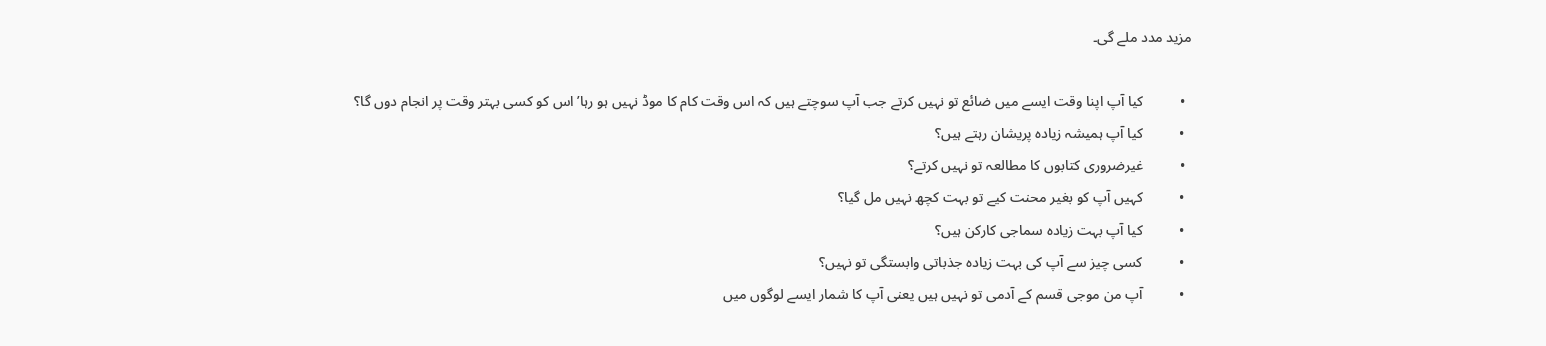مزید مدد ملے گی۔

  •          کیا آپ اپنا وقت ایسے میں ضائع تو نہیں کرتے جب آپ سوچتے ہیں کہ اس وقت کام کا موڈ نہیں ہو رہا’ اس کو کسی بہتر وقت پر انجام دوں گا؟
  •          کیا آپ ہمیشہ زیادہ پریشان رہتے ہیں؟
  •          غیرضروری کتابوں کا مطالعہ تو نہیں کرتے؟
  •          کہیں آپ کو بغیر محنت کیے تو بہت کچھ نہیں مل گیا؟
  •          کیا آپ بہت زیادہ سماجی کارکن ہیں؟
  •          کسی چیز سے آپ کی بہت زیادہ جذباتی وابستگی تو نہیں؟
  •          آپ من موجی قسم کے آدمی تو نہیں ہیں یعنی آپ کا شمار ایسے لوگوں میں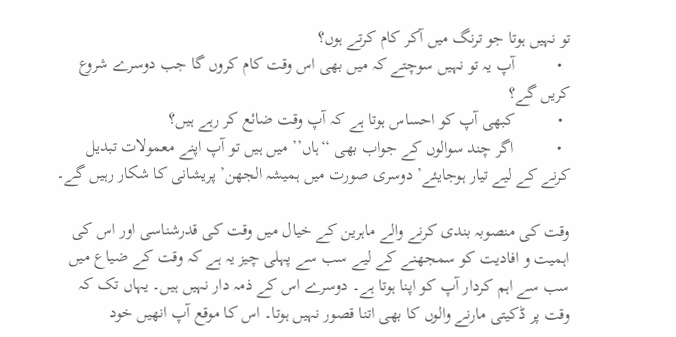تو نہیں ہوتا جو ترنگ میں آکر کام کرتے ہوں؟
  •          آپ یہ تو نہیں سوچتے کہ میں بھی اس وقت کام کروں گا جب دوسرے شروع کریں گے؟
  •          کبھی آپ کو احساس ہوتا ہے کہ آپ وقت ضائع کر رہے ہیں؟
  •          اگر چند سوالوں کے جواب بھی ‘‘ہاں’’ میں ہیں تو آپ اپنے معمولات تبدیل کرنے کے لیے تیار ہوجایئے’ دوسری صورت میں ہمیشہ الجھن’ پریشانی کا شکار رہیں گے۔

وقت کی منصوبہ بندی کرنے والے ماہرین کے خیال میں وقت کی قدرشناسی اور اس کی اہمیت و افادیت کو سمجھنے کے لیے سب سے پہلی چیز یہ ہے کہ وقت کے ضیاع میں سب سے اہم کردار آپ کو اپنا ہوتا ہے۔ دوسرے اس کے ذمہ دار نہیں ہیں۔ یہاں تک کہ وقت پر ڈکیتی مارنے والوں کا بھی اتنا قصور نہیں ہوتا۔ اس کا موقع آپ انھیں خود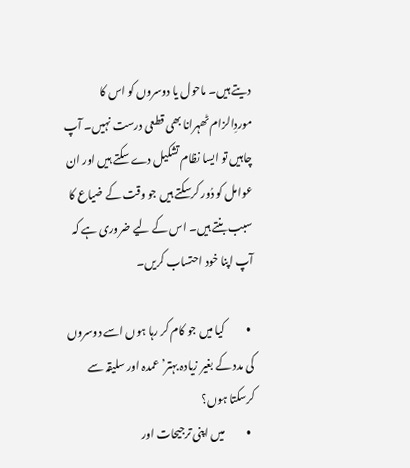دیتے ہیں۔ ماحول یا دوسروں کو اس کا موردِالزام ٹھہرانا بھی قطعی درست نہیں۔ آپ چاہیں تو ایسا نظام تشکیل دے سکتے ہیں اور ان عوامل کو دُور کرسکتے ہیں جو وقت کے ضیاع کا سبب بنتے ہیں۔ اس کے لیے ضروری ہے کہ آپ اپنا خود احتساب کریں۔

  •          کیا میں جو کام کر رہا ہوں اسے دوسروں کی مدد کے بغیر زیادہ بہتر’ عمدہ اور سلیقہ سے کرسکتا ہوں؟
  •          میں اپنی ترجیحات اور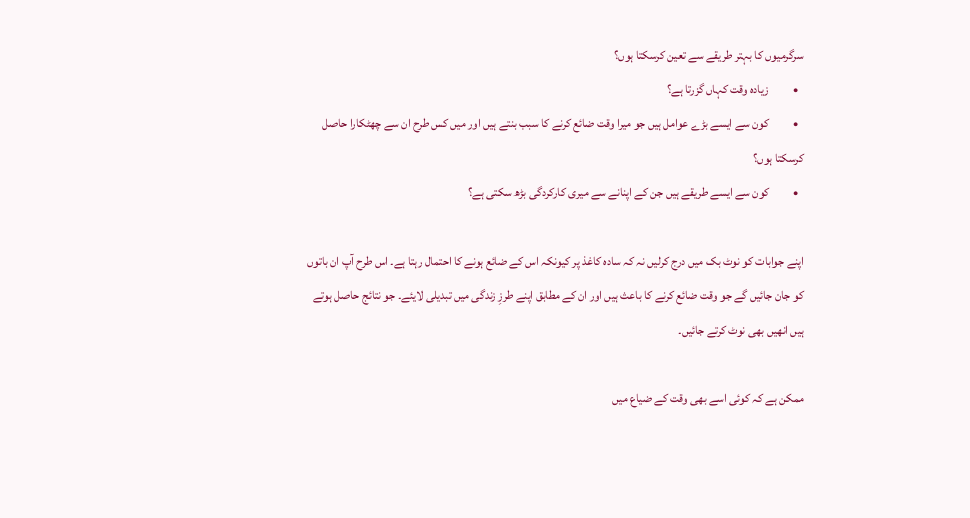سرگرمیوں کا بہتر طریقے سے تعین کرسکتا ہوں؟
  •          زیادہ وقت کہاں گزرتا ہے؟
  •          کون سے ایسے بڑے عوامل ہیں جو میرا وقت ضائع کرنے کا سبب بنتے ہیں اور میں کس طرح ان سے چھٹکارا حاصل کرسکتا ہوں؟
  •          کون سے ایسے طریقے ہیں جن کے اپنانے سے میری کارکردگی بڑھ سکتی ہے؟

اپنے جوابات کو نوٹ بک میں درج کرلیں نہ کہ سادہ کاغذ پر کیونکہ اس کے ضائع ہونے کا احتمال رہتا ہے۔ اس طرح آپ ان باتوں کو جان جائیں گے جو وقت ضائع کرنے کا باعث ہیں اور ان کے مطابق اپنے طرزِ زندگی میں تبدیلی لایئے۔ جو نتائج حاصل ہوتے ہیں انھیں بھی نوٹ کرتے جائیں۔

ممکن ہے کہ کوئی اسے بھی وقت کے ضیاع میں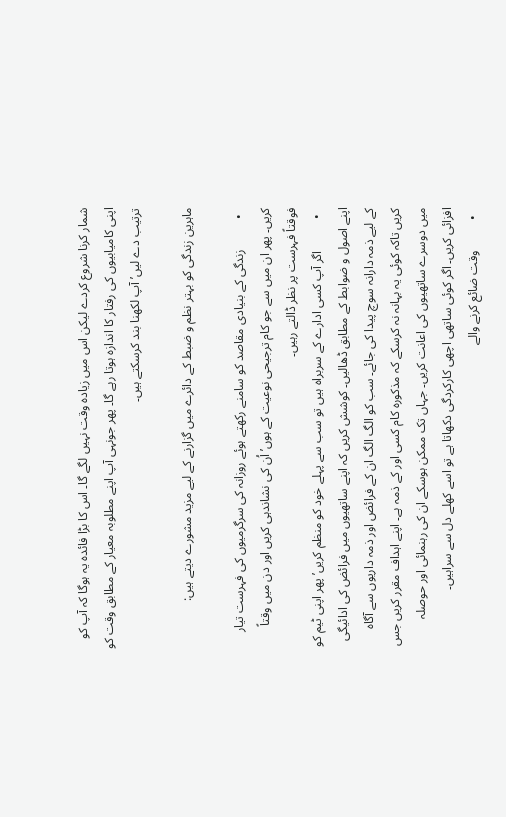شمار کرنا شروع کردے لیکن اس میں زیادہ وقت نہیں لگے گا۔ اس کا بڑا فائدہ یہ ہوگا کہ آپ کو اپنی کامیابیوں کی رفتار کا اندازہ ہوتا رہے گا۔ پھر جونہی آپ اپنے مطلوبہ معیار کے مطابق وقت کو ترتیب دے لیں’ آپ لکھنا بند کرسکتے ہیں۔

ماہرین زندگی کو بہتر نظم و ضبط کے دائرے میں گزارنے کے لیے مزید مشورے دیتے ہیں:

  •          زندگی کے بنیادی مقاصد کو سامنے رکھتے ہوئے روزانہ کی سرگرمیوں کی فہرست تیار کریں۔ پھر ان میں سے جو کام ترجیحی نوعیت کے ہوں’ اُن کی نشاندہی کریں اور دن میں وقتاً فوقتاً فہرست پر نظر ڈالتے رہیں۔
  •          اگر آپ کسی ادارے کے سربراہ ہیں تو سب سے پہلے خود کو منظم کریں’ پھر اپنی ٹیم کو اپنے اصول و ضوابط کے مطابق ڈھالیں۔ کوشش کریں کہ اپنے ساتھیوں میں فرائض کی ادائیگی کے لیے ذمہ دارانہ سوچ پیدا کی جائے۔ سب کو الگ الگ ان کے فرائض اور ذمہ داریوں سے آگاہ کریں تاکہ کوئی یہ بہانہ نہ کرسکے کہ مذکورہ کام کسی اور کے ذمہ ہے۔ اپنے اہداف مقرر کریں جس میں دوسرے ساتھیوں کی اعانت کریں۔ جہاں تک ممکن ہوسکے ان کی رہنمائی اور حوصلہ افزائی کریں۔ اگر کوئی ساتھی اچھی کارکردگی دکھاتا ہے تو اسے کھلے دل سے سراہیں۔
  •          وقت ضائع کرنے والے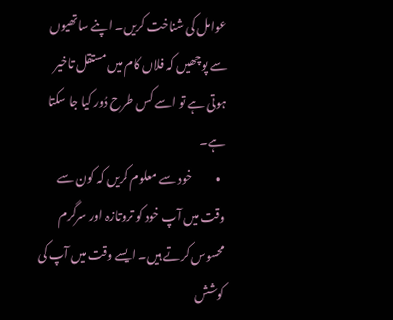عوامل کی شناخت کریں۔ اپنے ساتھیوں سے پوچھیں کہ فلاں کام میں مستقل تاخیر ہوتی ہے تو اسے کس طرح دُور کیا جا سکتا ہے۔
  •          خود سے معلوم کریں کہ کون سے وقت میں آپ خود کو تروتازہ اور سرگرم محسوس کرتے ہیں۔ ایسے وقت میں آپ کی کوشش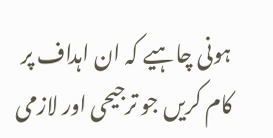ہونی چاہیے کہ ان اہداف پر کام کریں جو ترجیحی اور لازمی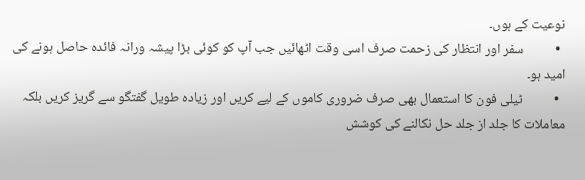نوعیت کے ہوں۔
  •          سفر اور انتظار کی زحمت صرف اسی وقت اٹھائیں جب آپ کو کوئی بڑا پیشہ ورانہ فائدہ حاصل ہونے کی امید ہو۔
  •          ٹیلی فون کا استعمال بھی صرف ضروری کاموں کے لیے کریں اور زیادہ طویل گفتگو سے گریز کریں بلکہ معاملات کا جلد از جلد حل نکالنے کی کوشش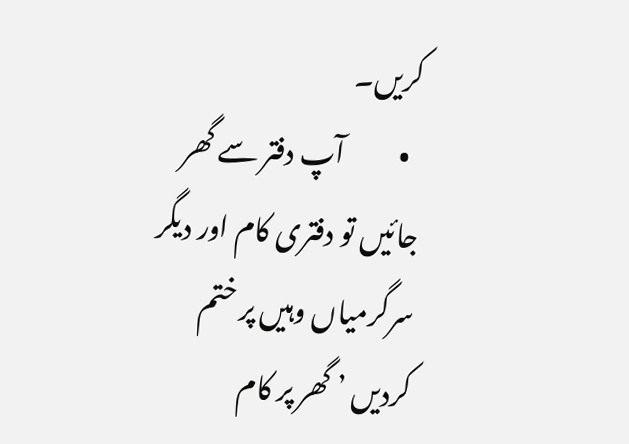کریں۔
  •          آپ دفتر سے گھر جائیں تو دفتری کام اور دیگر سرگرمیاں وہیں پر ختم کردیں ’ گھر پر کام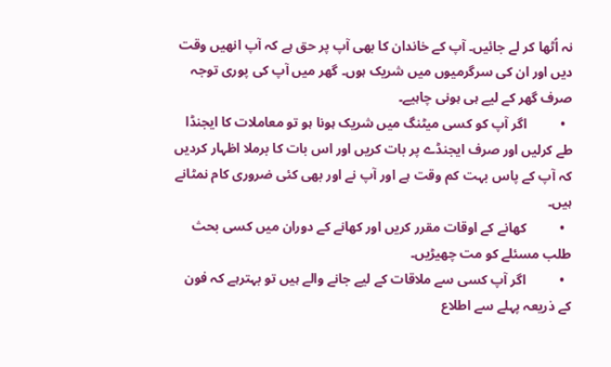نہ اُٹھا کر لے جائیں۔ آپ کے خاندان کا بھی آپ پر حق ہے کہ آپ انھیں وقت دیں اور ان کی سرگرمیوں میں شریک ہوں۔ گھر میں آپ کی پوری توجہ صرف گھر کے لیے ہی ہونی چاہیے۔
  •          اگر آپ کو کسی میٹنگ میں شریک ہونا ہو تو معاملات کا ایجنڈا طے کرلیں اور صرف ایجنڈے پر بات کریں اور اس بات کا برملا اظہار کردیں کہ آپ کے پاس بہت کم وقت ہے اور آپ نے اور بھی کئی ضروری کام نمٹانے ہیں۔
  •          کھانے کے اوقات مقرر کریں اور کھانے کے دوران میں کسی بحث طلب مسئلے کو مت چھیڑیں۔
  •          اگر آپ کسی سے ملاقات کے لیے جانے والے ہیں تو بہترہے کہ فون کے ذریعہ پہلے سے اطلاع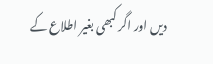دیں اور اگر کبھی بغیر اطلاع کے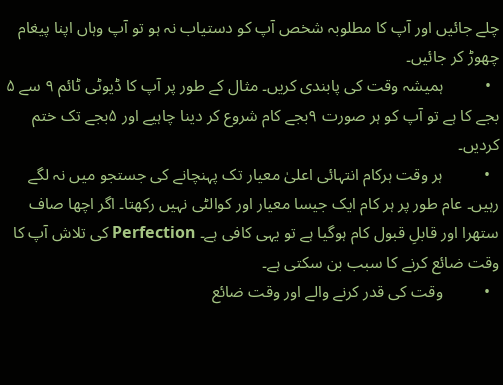چلے جائیں اور آپ کا مطلوبہ شخص آپ کو دستیاب نہ ہو تو آپ وہاں اپنا پیغام چھوڑ کر جائیں۔
  •          ہمیشہ وقت کی پابندی کریں۔ مثال کے طور پر آپ کا ڈیوٹی ٹائم ۹ سے ۵ بجے کا ہے تو آپ کو ہر صورت ۹بجے کام شروع کر دینا چاہیے اور ۵بجے تک ختم کردیں۔
  •          ہر وقت ہرکام انتہائی اعلیٰ معیار تک پہنچانے کی جستجو میں نہ لگے رہیں۔ عام طور پر ہر کام ایک جیسا معیار اور کوالٹی نہیں رکھتا۔ اگر اچھا صاف ستھرا اور قابلِ قبول کام ہوگیا ہے تو یہی کافی ہے۔ Perfection کی تلاش آپ کا وقت ضائع کرنے کا سبب بن سکتی ہے۔
  •          وقت کی قدر کرنے والے اور وقت ضائع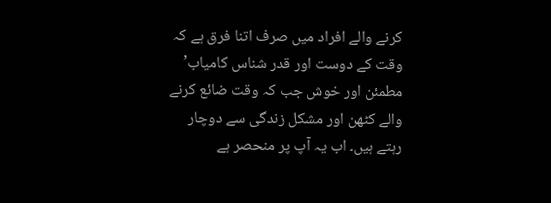کرنے والے افراد میں صرف اتنا فرق ہے کہ وقت کے دوست اور قدر شناس کامیاب’ مطمئن اور خوش جب کہ وقت ضائع کرنے والے کٹھن اور مشکل زندگی سے دوچار رہتے ہیں۔ اب یہ آپ پر منحصر ہے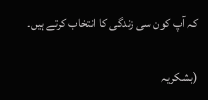کہ آپ کون سی زندگی کا انتخاب کرتے ہیں۔

(بشکریہ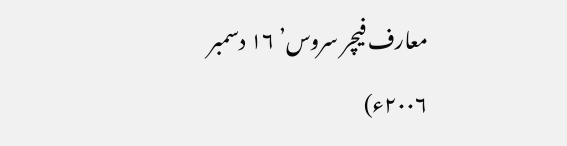معارف فیچر سروس’ ۱۶ دسمبر ۲۰۰۶ء)